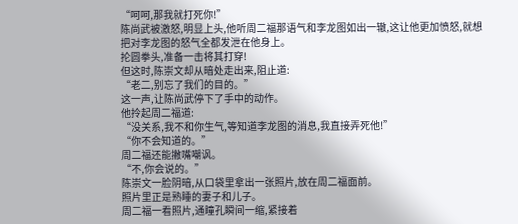“呵呵,那我就打死你!”
陈尚武被激怒,明显上头,他听周二福那语气和李龙图如出一辙,这让他更加愤怒,就想把对李龙图的怒气全都发泄在他身上。
抡圆拳头,准备一击将其打穿!
但这时,陈崇文却从暗处走出来,阻止道:
“老二,别忘了我们的目的。”
这一声,让陈尚武停下了手中的动作。
他拎起周二福道:
“没关系,我不和你生气,等知道李龙图的消息,我直接弄死他!”
“你不会知道的。”
周二福还能撇嘴嘲讽。
“不,你会说的。”
陈崇文一脸阴暗,从口袋里拿出一张照片,放在周二福面前。
照片里正是熟睡的妻子和儿子。
周二福一看照片,通瞳孔瞬间一缩,紧接着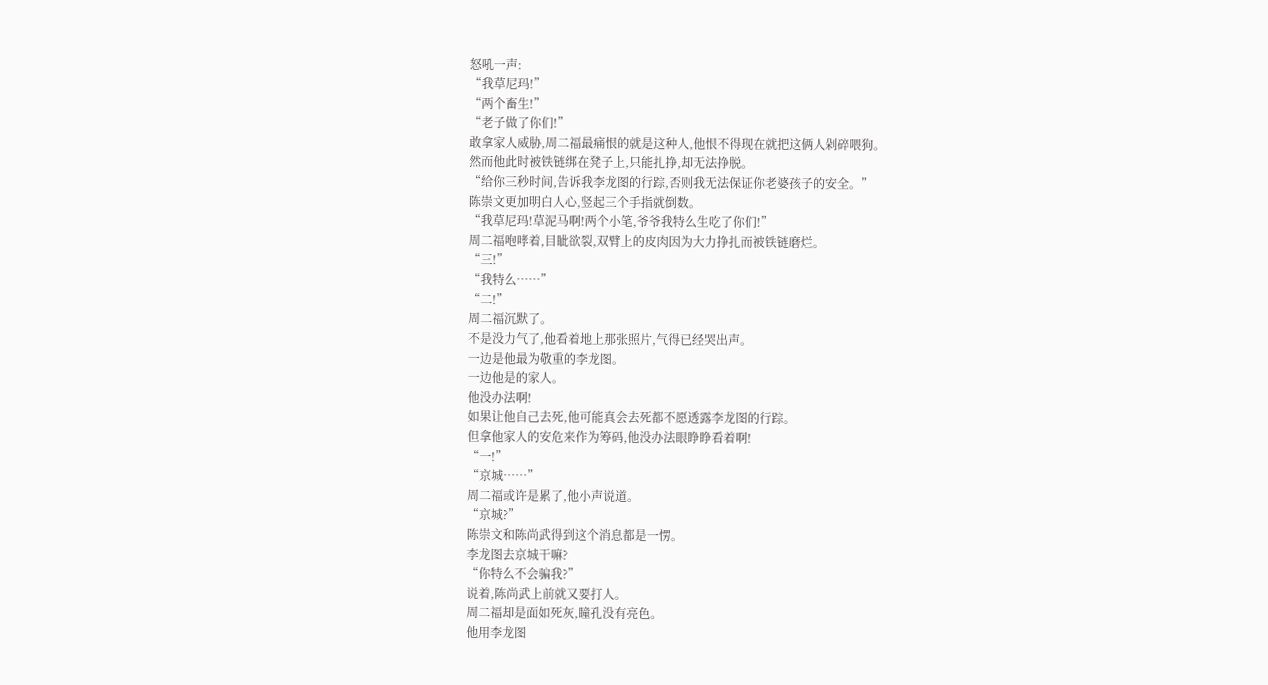怒吼一声:
“我草尼玛!”
“两个畜生!”
“老子做了你们!”
敢拿家人威胁,周二福最痛恨的就是这种人,他恨不得现在就把这俩人剁碎喂狗。
然而他此时被铁链绑在凳子上,只能扎挣,却无法挣脱。
“给你三秒时间,告诉我李龙图的行踪,否则我无法保证你老婆孩子的安全。”
陈崇文更加明白人心,竖起三个手指就倒数。
“我草尼玛!草泥马啊!两个小笔,爷爷我特么生吃了你们!”
周二福咆哮着,目眦欲裂,双臂上的皮肉因为大力挣扎而被铁链磨烂。
“三!”
“我特么……”
“二!”
周二福沉默了。
不是没力气了,他看着地上那张照片,气得已经哭出声。
一边是他最为敬重的李龙图。
一边他是的家人。
他没办法啊!
如果让他自己去死,他可能真会去死都不愿透露李龙图的行踪。
但拿他家人的安危来作为筹码,他没办法眼睁睁看着啊!
“一!”
“京城……”
周二福或许是累了,他小声说道。
“京城?”
陈崇文和陈尚武得到这个消息都是一愣。
李龙图去京城干嘛?
“你特么不会骗我?”
说着,陈尚武上前就又要打人。
周二福却是面如死灰,瞳孔没有亮色。
他用李龙图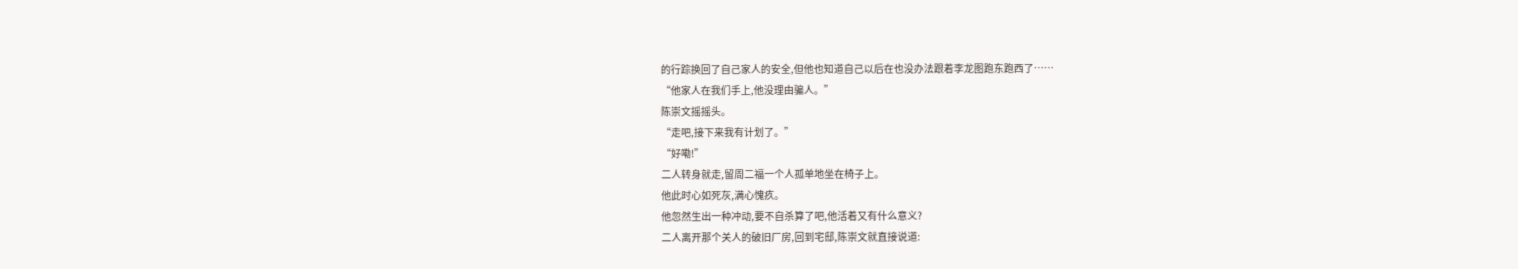的行踪换回了自己家人的安全,但他也知道自己以后在也没办法跟着李龙图跑东跑西了……
“他家人在我们手上,他没理由骗人。”
陈崇文摇摇头。
“走吧,接下来我有计划了。”
“好嘞!”
二人转身就走,留周二福一个人孤单地坐在椅子上。
他此时心如死灰,满心愧疚。
他忽然生出一种冲动,要不自杀算了吧,他活着又有什么意义?
二人离开那个关人的破旧厂房,回到宅邸,陈崇文就直接说道: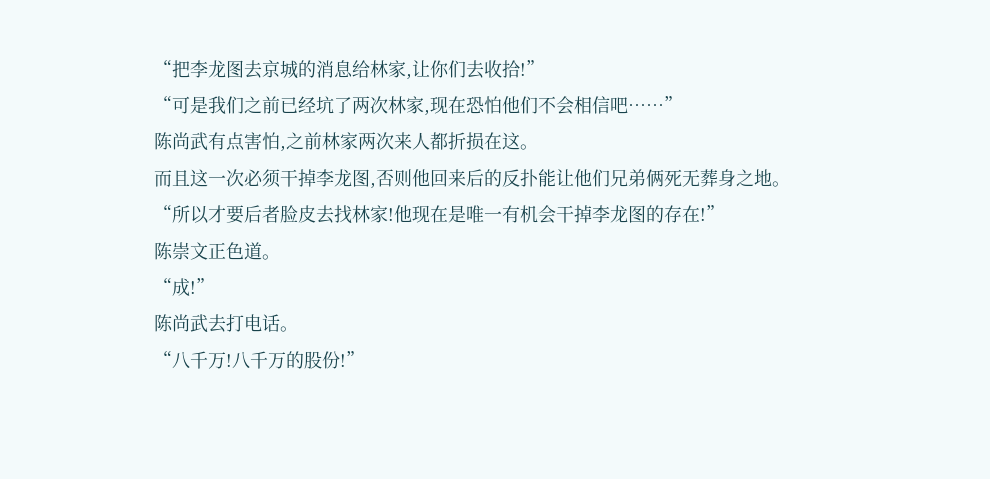“把李龙图去京城的消息给林家,让你们去收拾!”
“可是我们之前已经坑了两次林家,现在恐怕他们不会相信吧……”
陈尚武有点害怕,之前林家两次来人都折损在这。
而且这一次必须干掉李龙图,否则他回来后的反扑能让他们兄弟俩死无葬身之地。
“所以才要后者脸皮去找林家!他现在是唯一有机会干掉李龙图的存在!”
陈崇文正色道。
“成!”
陈尚武去打电话。
“八千万!八千万的股份!”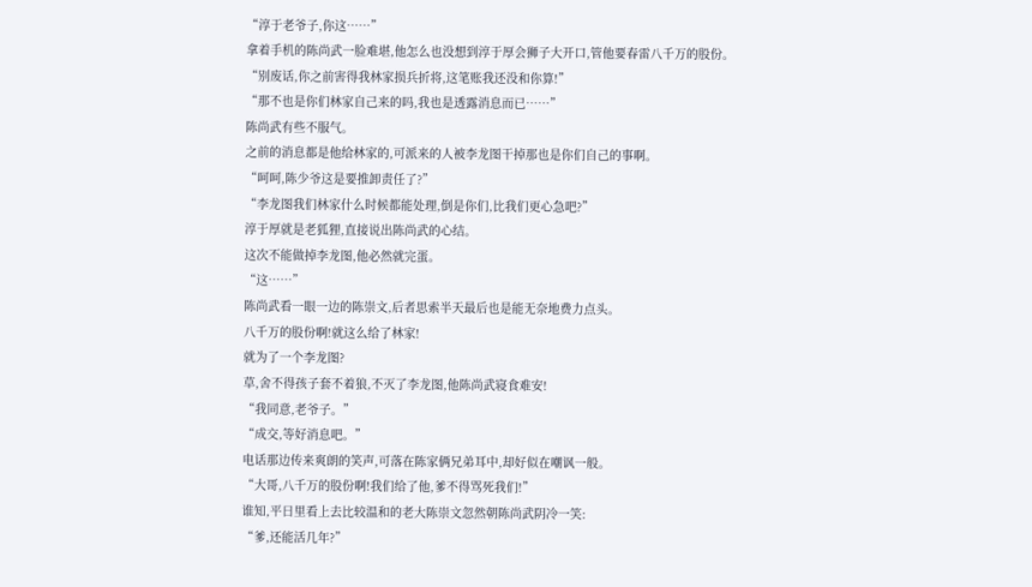“淳于老爷子,你这……”
拿着手机的陈尚武一脸难堪,他怎么也没想到淳于厚会狮子大开口,管他要春雷八千万的股份。
“别废话,你之前害得我林家损兵折将,这笔账我还没和你算!”
“那不也是你们林家自己来的吗,我也是透露消息而已……”
陈尚武有些不服气。
之前的消息都是他给林家的,可派来的人被李龙图干掉那也是你们自己的事啊。
“呵呵,陈少爷这是要推卸责任了?”
“李龙图我们林家什么时候都能处理,倒是你们,比我们更心急吧?”
淳于厚就是老狐狸,直接说出陈尚武的心结。
这次不能做掉李龙图,他必然就完蛋。
“这……”
陈尚武看一眼一边的陈崇文,后者思索半天最后也是能无奈地费力点头。
八千万的股份啊!就这么给了林家!
就为了一个李龙图?
草,舍不得孩子套不着狼,不灭了李龙图,他陈尚武寝食难安!
“我同意,老爷子。”
“成交,等好消息吧。”
电话那边传来爽朗的笑声,可落在陈家俩兄弟耳中,却好似在嘲讽一般。
“大哥,八千万的股份啊!我们给了他,爹不得骂死我们!”
谁知,平日里看上去比较温和的老大陈崇文忽然朝陈尚武阴冷一笑:
“爹,还能活几年?”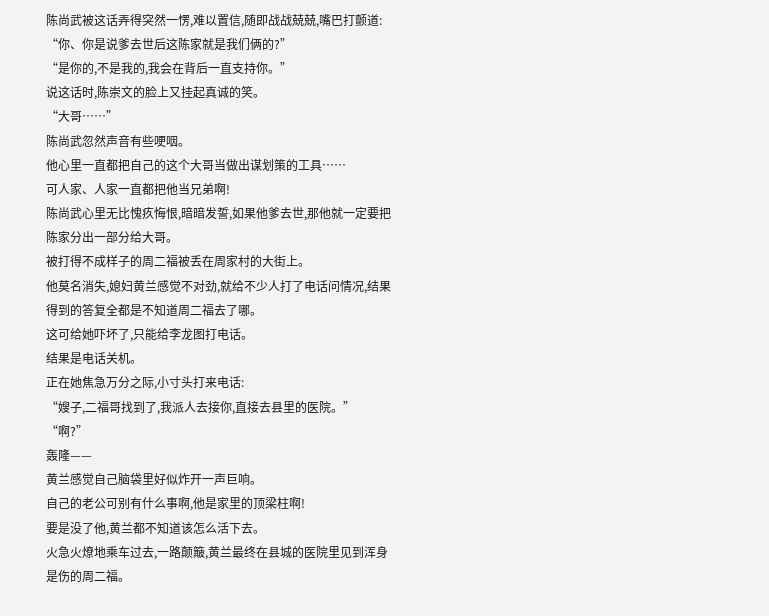陈尚武被这话弄得突然一愣,难以置信,随即战战兢兢,嘴巴打颤道:
“你、你是说爹去世后这陈家就是我们俩的?”
“是你的,不是我的,我会在背后一直支持你。”
说这话时,陈崇文的脸上又挂起真诚的笑。
“大哥……”
陈尚武忽然声音有些哽咽。
他心里一直都把自己的这个大哥当做出谋划策的工具……
可人家、人家一直都把他当兄弟啊!
陈尚武心里无比愧疚悔恨,暗暗发誓,如果他爹去世,那他就一定要把陈家分出一部分给大哥。
被打得不成样子的周二福被丢在周家村的大街上。
他莫名消失,媳妇黄兰感觉不对劲,就给不少人打了电话问情况,结果得到的答复全都是不知道周二福去了哪。
这可给她吓坏了,只能给李龙图打电话。
结果是电话关机。
正在她焦急万分之际,小寸头打来电话:
“嫂子,二福哥找到了,我派人去接你,直接去县里的医院。”
“啊?”
轰隆——
黄兰感觉自己脑袋里好似炸开一声巨响。
自己的老公可别有什么事啊,他是家里的顶梁柱啊!
要是没了他,黄兰都不知道该怎么活下去。
火急火燎地乘车过去,一路颠簸,黄兰最终在县城的医院里见到浑身是伤的周二福。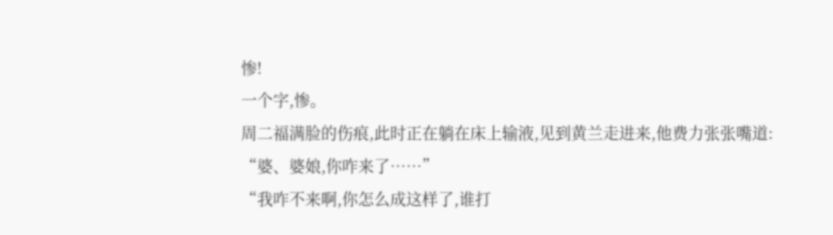惨!
一个字,惨。
周二福满脸的伤痕,此时正在躺在床上输液,见到黄兰走进来,他费力张张嘴道:
“婆、婆娘,你咋来了……”
“我咋不来啊,你怎么成这样了,谁打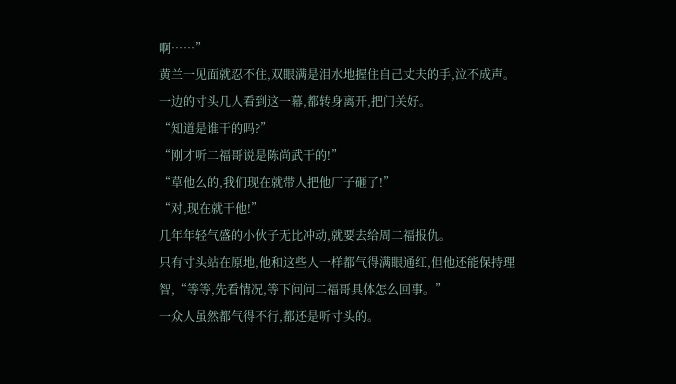啊……”
黄兰一见面就忍不住,双眼满是泪水地握住自己丈夫的手,泣不成声。
一边的寸头几人看到这一幕,都转身离开,把门关好。
“知道是谁干的吗?”
“刚才听二福哥说是陈尚武干的!”
“草他么的,我们现在就带人把他厂子砸了!”
“对,现在就干他!”
几年年轻气盛的小伙子无比冲动,就要去给周二福报仇。
只有寸头站在原地,他和这些人一样都气得满眼通红,但他还能保持理智,“等等,先看情况,等下问问二福哥具体怎么回事。”
一众人虽然都气得不行,都还是听寸头的。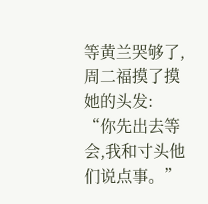等黄兰哭够了,周二福摸了摸她的头发:
“你先出去等会,我和寸头他们说点事。”